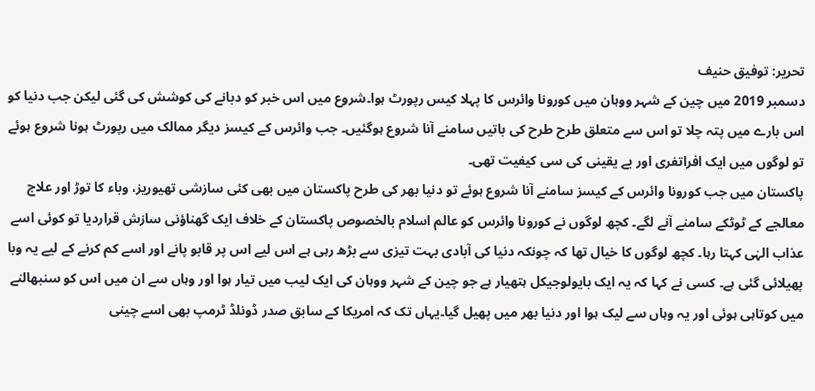تحریر: توفیق حنیف
دسمبر 2019 میں چین کے شہر ووہان میں کورونا وائرس کا پہلا کیس رپورٹ ہوا۔شروع میں اس خبر کو دبانے کی کوشش کی گئی لیکن جب دنیا کو اس بارے میں پتہ چلا تو اس سے متعلق طرح طرح کی باتیں سامنے آنا شروع ہوگئیں۔ جب وائرس کے کیسز دیگر ممالک میں رپورٹ ہونا شروع ہوئے تو لوگوں میں ایک افراتفری اور بے یقینی کی سی کیفیت تھی۔
پاکستان میں جب کورونا وائرس کے کیسز سامنے آنا شروع ہوئے تو دنیا بھر کی طرح پاکستان میں بھی کئی سازشی تھیوریز، وباء کا توڑ اور علاج معالجے کے ٹوٹکے سامنے آنے لگے۔ کچھ لوگوں نے کورونا وائرس کو عالم اسلام بالخصوص پاکستان کے خلاف ایک گھناؤنی سازش قراردیا تو کوئی اسے عذاب الہٰی کہتا رہا۔ کچھ لوگوں کا خیال تھا کہ چونکہ دنیا کی آبادی بہت تیزی سے بڑھ رہی ہے اس لیے اس پر قابو پانے اور اسے کم کرنے کے لیے یہ وبا پھیلائی گئی ہے۔ کسی نے کہا کہ یہ ایک بایولوجیکل ہتھیار ہے جو چین کے شہر ووہان کی ایک لیب میں تیار ہوا اور وہاں سے ان میں اس کو سنبھالنے میں کوتاہی ہوئی اور یہ وہاں سے لیک ہوا اور دنیا بھر میں پھیل گیا۔یہاں تک کہ امریکا کے سابق صدر ڈونلڈ ٹرمپ بھی اسے چینی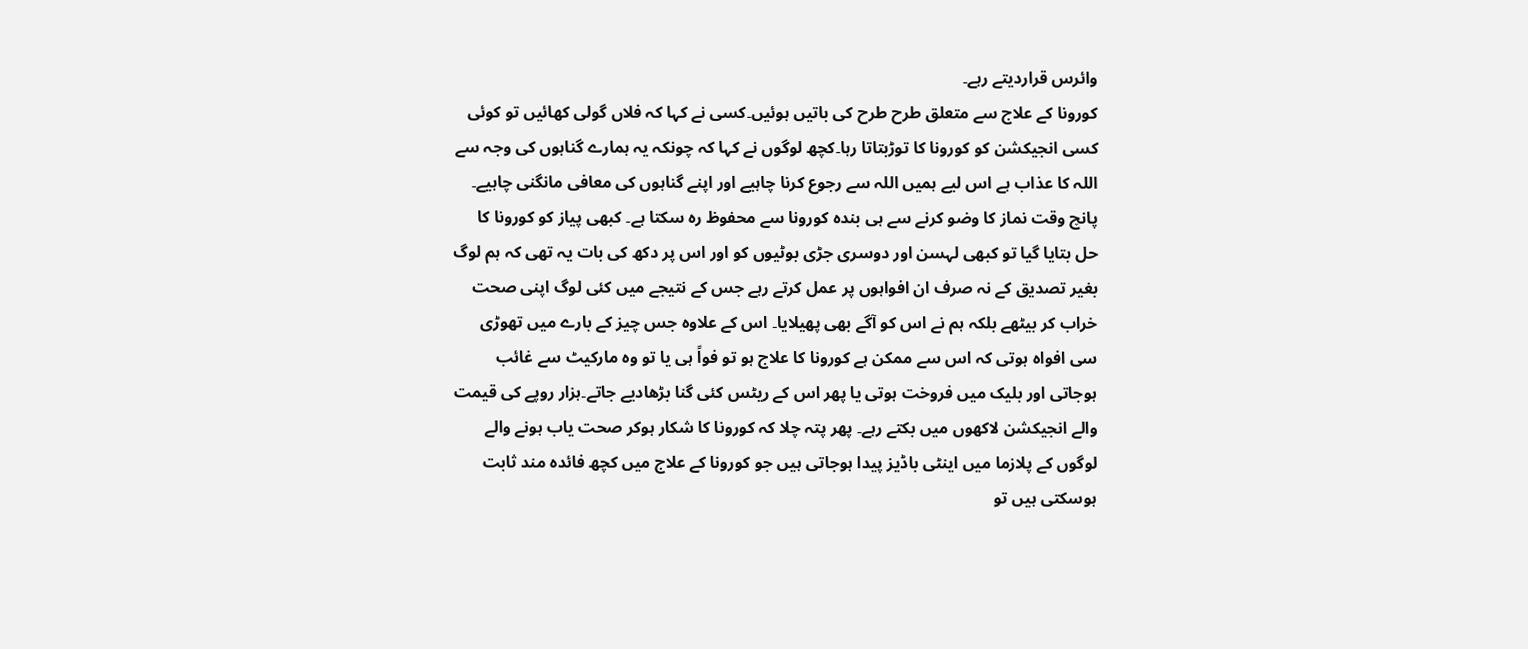وائرس قراردیتے رہے۔
کورونا کے علاج سے متعلق طرح طرح کی باتیں ہوئیں۔کسی نے کہا کہ فلاں گولی کھائیں تو کوئی کسی انجیکشن کو کورونا کا توڑبتاتا رہا۔کچھ لوگوں نے کہا کہ چونکہ یہ ہمارے گناہوں کی وجہ سے اللہ کا عذاب ہے اس لیے ہمیں اللہ سے رجوع کرنا چاہیے اور اپنے گناہوں کی معافی مانگنی چاہیے۔ پانچ وقت نماز کا وضو کرنے سے ہی بندہ کورونا سے محفوظ رہ سکتا ہے۔ کبھی پیاز کو کورونا کا حل بتایا گیا تو کبھی لہسن اور دوسری جڑی بوٹیوں کو اور اس پر دکھ کی بات یہ تھی کہ ہم لوگ بغیر تصدیق کے نہ صرف ان افواہوں پر عمل کرتے رہے جس کے نتیجے میں کئی لوگ اپنی صحت خراب کر بیٹھے بلکہ ہم نے اس کو آگے بھی پھیلایا۔ اس کے علاوہ جس چیز کے بارے میں تھوڑی سی افواہ ہوتی کہ اس سے ممکن ہے کورونا کا علاج ہو تو فواً ہی یا تو وہ مارکیٹ سے غائب ہوجاتی اور بلیک میں فروخت ہوتی یا پھر اس کے ریٹس کئی گنا بڑھادیے جاتے۔ہزار روپے کی قیمت والے انجیکشن لاکھوں میں بکتے رہے۔ پھر پتہ چلا کہ کورونا کا شکار ہوکر صحت یاب ہونے والے لوگوں کے پلازما میں اینٹی باڈیز پیدا ہوجاتی ہیں جو کورونا کے علاج میں کچھ فائدہ مند ثابت ہوسکتی ہیں تو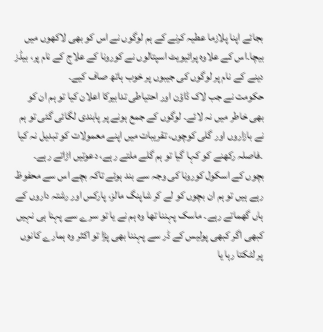بجائے اپنا پلازما عطیہ کرنے کے ہم لوگوں نے اس کو بھی لاکھوں میں بیچا۔اس کے علاوہ پرائیویٹ اسپتالوں نے کورونا کے علاج کے نام پر، بیڈز دینے کے نام پر لوگوں کی جیبوں پر خوب ہاتھ صاف کیے۔
حکومت نے جب لاک ڈاؤن اور احتیاطی تدابیرکا اعلان کیا تو ہم ان کو بھی خاطر میں نہ لائے۔ لوگوں کے جمع ہونے پر پابندی لگائی گئی تو ہم نے بازاروں اور گلی کوچوں، تقریبات میں اپنے معمولات کو تبدیل نہ کیا ۔فاصلہ رکھنے کو کہا گیا تو ہم گلے ملتے رہے، دعوتیں اڑاتے رہے۔ بچوں کے اسکول کورونا کی وجہ سے بند ہوئے تاکہ بچے اس سے محفوظ رہے ہیں تو ہم ان بچوں کو لے کر شاپنگ مالز، پارکس اور رشتہ داروں کے ہاں گھماتے رہے۔ ماسک پہننا تھا وہ ہم نے یا تو سرے سے پہنا ہی نہیں کبھی اگر کبھی پولیس کے ڈر سے پہننا بھی پڑا تو اکثر وہ ہمارے کانوں پر لٹکتا رہا یا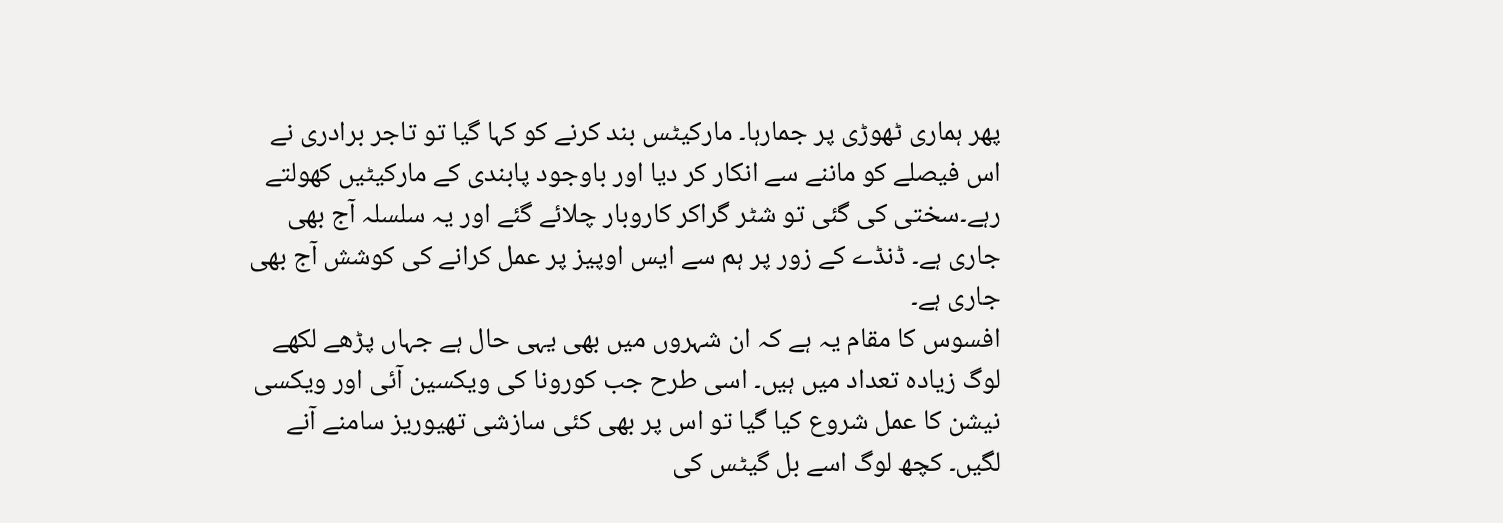پھر ہماری ٹھوڑی پر جمارہا۔ مارکیٹس بند کرنے کو کہا گیا تو تاجر برادری نے اس فیصلے کو ماننے سے انکار کر دیا اور باوجود پابندی کے مارکیٹیں کھولتے رہے۔سختی کی گئی تو شٹر گراکر کاروبار چلائے گئے اور یہ سلسلہ آج بھی جاری ہے۔ ڈنڈے کے زور پر ہم سے ایس اوپیز پر عمل کرانے کی کوشش آج بھی جاری ہے۔
افسوس کا مقام یہ ہے کہ ان شہروں میں بھی یہی حال ہے جہاں پڑھے لکھے لوگ زیادہ تعداد میں ہیں۔ اسی طرح جب کورونا کی ویکسین آئی اور ویکسی نیشن کا عمل شروع کیا گیا تو اس پر بھی کئی سازشی تھیوریز سامنے آنے لگیں۔ کچھ لوگ اسے بل گیٹس کی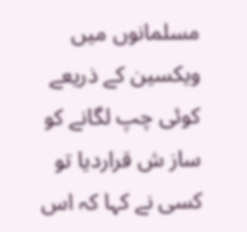مسلمانوں میں ویکسین کے ذریعے کوئی چپ لگانے کو ساز ش قراردیا تو کسی نے کہا کہ اس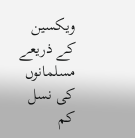ویکسین کے ذریعے مسلمانوں کی نسل کم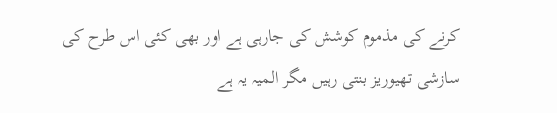کرنے کی مذموم کوشش کی جارہی ہے اور بھی کئی اس طرح کی سازشی تھیوریز بنتی رہیں مگر المیہ یہ ہے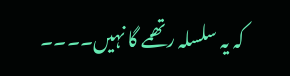کہ یہ سلسلہ رتھمے گا نہیں۔۔۔۔